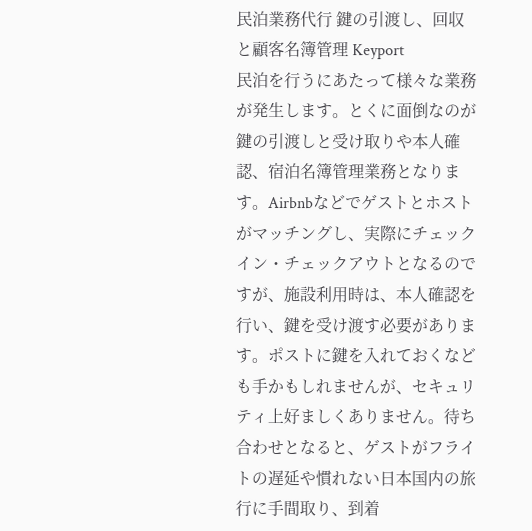民泊業務代行 鍵の引渡し、回収と顧客名簿管理 Keyport
民泊を行うにあたって様々な業務が発生します。とくに面倒なのが鍵の引渡しと受け取りや本人確認、宿泊名簿管理業務となります。Airbnbなどでゲストとホストがマッチングし、実際にチェックイン・チェックアウトとなるのですが、施設利用時は、本人確認を行い、鍵を受け渡す必要があります。ポストに鍵を入れておくなども手かもしれませんが、セキュリティ上好ましくありません。待ち合わせとなると、ゲストがフライトの遅延や慣れない日本国内の旅行に手間取り、到着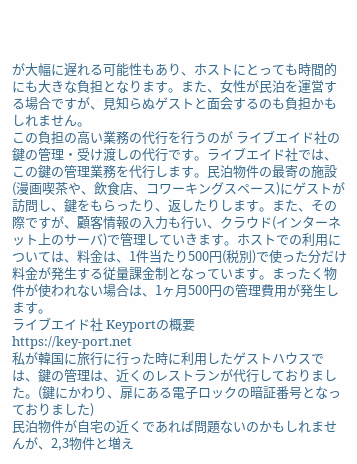が大幅に遅れる可能性もあり、ホストにとっても時間的にも大きな負担となります。また、女性が民泊を運営する場合ですが、見知らぬゲストと面会するのも負担かもしれません。
この負担の高い業務の代行を行うのが ライブエイド社の鍵の管理・受け渡しの代行です。ライブエイド社では、この鍵の管理業務を代行します。民泊物件の最寄の施設(漫画喫茶や、飲食店、コワーキングスペース)にゲストが訪問し、鍵をもらったり、返したりします。また、その際ですが、顧客情報の入力も行い、クラウド(インターネット上のサーバ)で管理していきます。ホストでの利用については、料金は、1件当たり500円(税別)で使った分だけ料金が発生する従量課金制となっています。まったく物件が使われない場合は、1ヶ月500円の管理費用が発生します。
ライブエイド社 Keyportの概要
https://key-port.net
私が韓国に旅行に行った時に利用したゲストハウスでは、鍵の管理は、近くのレストランが代行しておりました。(鍵にかわり、扉にある電子ロックの暗証番号となっておりました)
民泊物件が自宅の近くであれば問題ないのかもしれませんが、2,3物件と増え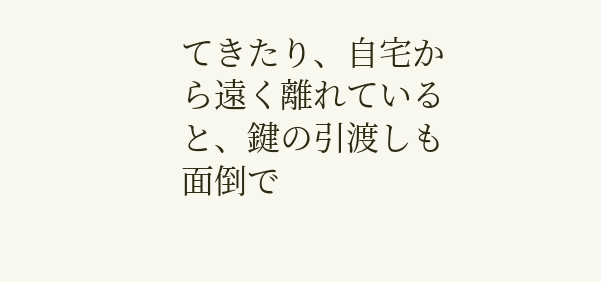てきたり、自宅から遠く離れていると、鍵の引渡しも面倒で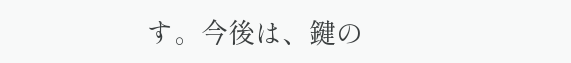す。今後は、鍵の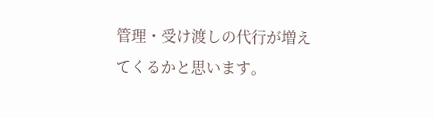管理・受け渡しの代行が増えてくるかと思います。